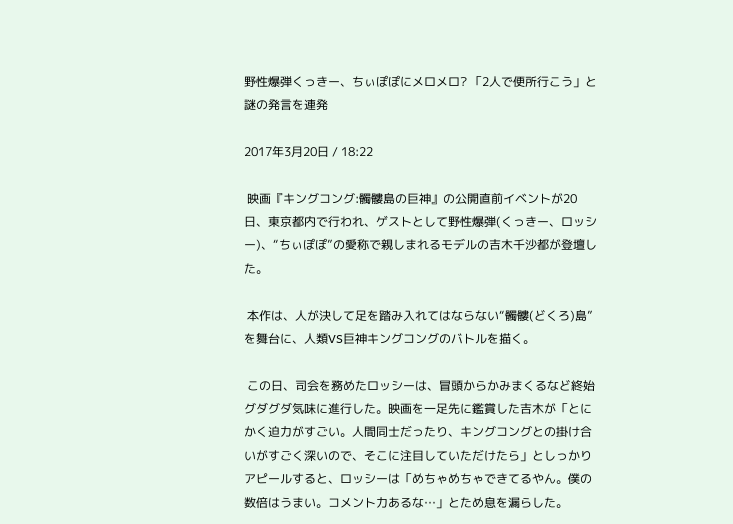野性爆弾くっきー、ちぃぽぽにメロメロ? 「2人で便所行こう」と謎の発言を連発

2017年3月20日 / 18:22

 映画『キングコング:髑髏島の巨神』の公開直前イベントが20日、東京都内で行われ、ゲストとして野性爆弾(くっきー、ロッシー)、“ちぃぽぽ”の愛称で親しまれるモデルの吉木千沙都が登壇した。

 本作は、人が決して足を踏み入れてはならない“髑髏(どくろ)島”を舞台に、人類VS巨神キングコングのバトルを描く。

 この日、司会を務めたロッシーは、冒頭からかみまくるなど終始グダグダ気味に進行した。映画を一足先に鑑賞した吉木が「とにかく迫力がすごい。人間同士だったり、キングコングとの掛け合いがすごく深いので、そこに注目していただけたら」としっかりアピールすると、ロッシーは「めちゃめちゃできてるやん。僕の数倍はうまい。コメント力あるな…」とため息を漏らした。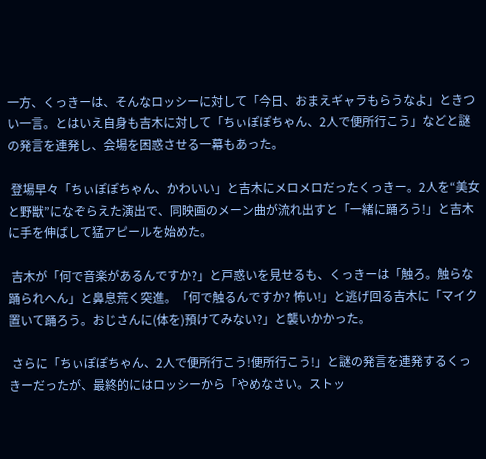一方、くっきーは、そんなロッシーに対して「今日、おまえギャラもらうなよ」ときつい一言。とはいえ自身も吉木に対して「ちぃぽぽちゃん、2人で便所行こう」などと謎の発言を連発し、会場を困惑させる一幕もあった。

 登場早々「ちぃぽぽちゃん、かわいい」と吉木にメロメロだったくっきー。2人を“美女と野獣”になぞらえた演出で、同映画のメーン曲が流れ出すと「一緒に踊ろう!」と吉木に手を伸ばして猛アピールを始めた。

 吉木が「何で音楽があるんですか?」と戸惑いを見せるも、くっきーは「触ろ。触らな踊られへん」と鼻息荒く突進。「何で触るんですか? 怖い!」と逃げ回る吉木に「マイク置いて踊ろう。おじさんに(体を)預けてみない?」と襲いかかった。

 さらに「ちぃぽぽちゃん、2人で便所行こう!便所行こう!」と謎の発言を連発するくっきーだったが、最終的にはロッシーから「やめなさい。ストッ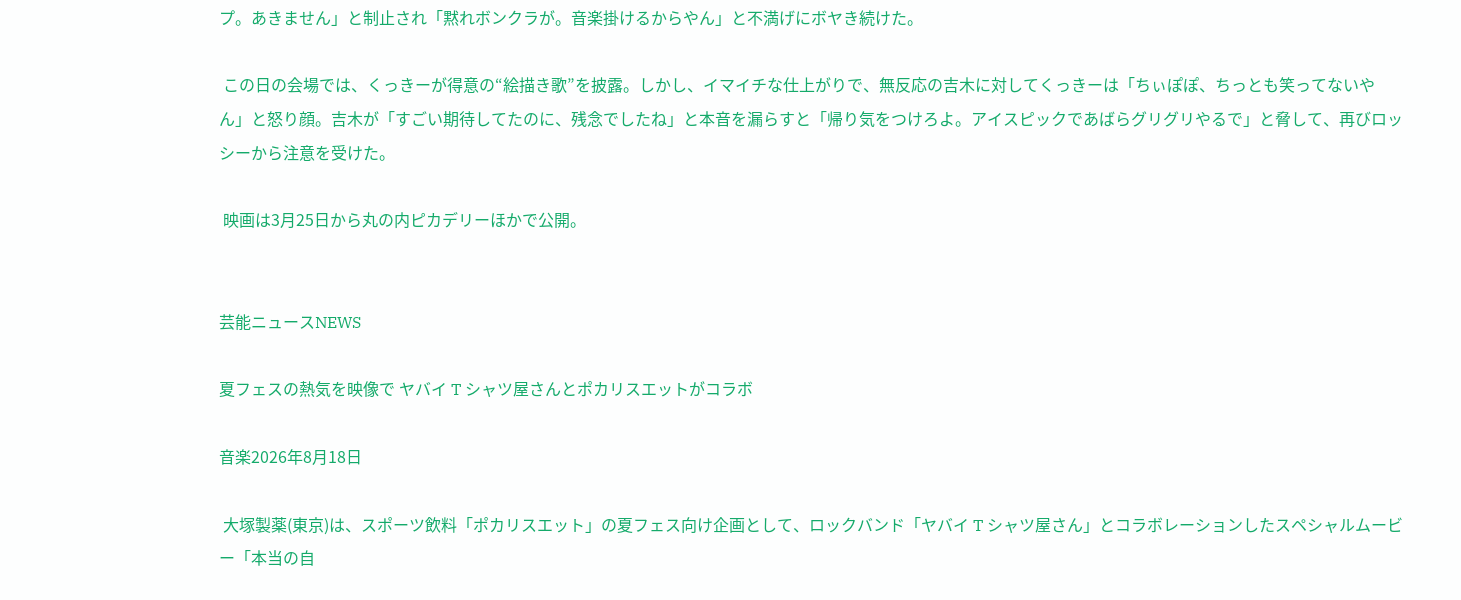プ。あきません」と制止され「黙れボンクラが。音楽掛けるからやん」と不満げにボヤき続けた。

 この日の会場では、くっきーが得意の“絵描き歌”を披露。しかし、イマイチな仕上がりで、無反応の吉木に対してくっきーは「ちぃぽぽ、ちっとも笑ってないやん」と怒り顔。吉木が「すごい期待してたのに、残念でしたね」と本音を漏らすと「帰り気をつけろよ。アイスピックであばらグリグリやるで」と脅して、再びロッシーから注意を受けた。

 映画は3月25日から丸の内ピカデリーほかで公開。


芸能ニュースNEWS

夏フェスの熱気を映像で ヤバイ T シャツ屋さんとポカリスエットがコラボ

音楽2026年8月18日

 大塚製薬(東京)は、スポーツ飲料「ポカリスエット」の夏フェス向け企画として、ロックバンド「ヤバイ T シャツ屋さん」とコラボレーションしたスペシャルムービー「本当の自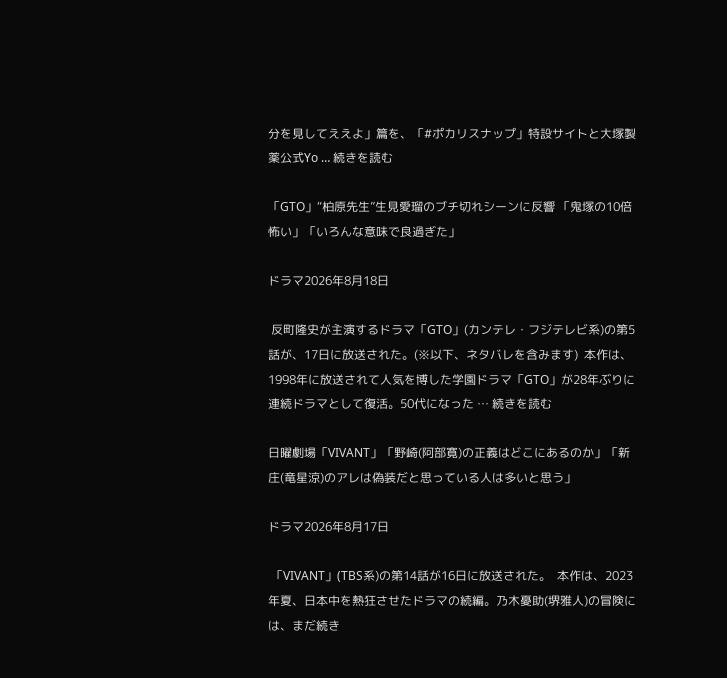分を見してええよ」篇を、「#ポカリスナップ」特設サイトと大塚製薬公式Yo … 続きを読む

「GTO」“柏原先生”生見愛瑠のブチ切れシーンに反響 「鬼塚の10倍怖い」「いろんな意味で良過ぎた」

ドラマ2026年8月18日

 反町隆史が主演するドラマ「GTO」(カンテレ・フジテレビ系)の第5話が、17日に放送された。(※以下、ネタバレを含みます)  本作は、1998年に放送されて人気を博した学園ドラマ「GTO」が28年ぶりに連続ドラマとして復活。50代になった … 続きを読む

日曜劇場「VIVANT」「野崎(阿部寛)の正義はどこにあるのか」「新庄(竜星涼)のアレは偽装だと思っている人は多いと思う」

ドラマ2026年8月17日

 「VIVANT」(TBS系)の第14話が16日に放送された。  本作は、2023年夏、日本中を熱狂させたドラマの続編。乃木憂助(堺雅人)の冒険には、まだ続き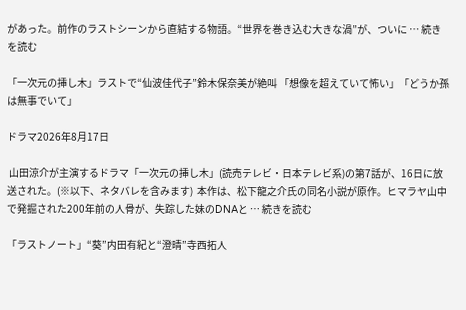があった。前作のラストシーンから直結する物語。“世界を巻き込む大きな渦”が、ついに … 続きを読む

「一次元の挿し木」ラストで“仙波佳代子”鈴木保奈美が絶叫 「想像を超えていて怖い」「どうか孫は無事でいて」

ドラマ2026年8月17日

 山田涼介が主演するドラマ「一次元の挿し木」(読売テレビ・日本テレビ系)の第7話が、16日に放送された。(※以下、ネタバレを含みます)  本作は、松下龍之介氏の同名小説が原作。ヒマラヤ山中で発掘された200年前の人骨が、失踪した妹のDNAと … 続きを読む

「ラストノート」“葵”内田有紀と“澄晴”寺西拓人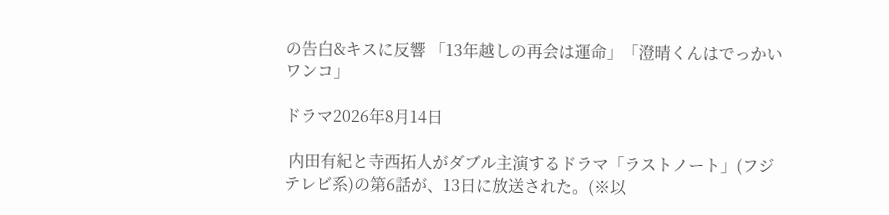の告白&キスに反響 「13年越しの再会は運命」「澄晴くんはでっかいワンコ」

ドラマ2026年8月14日

 内田有紀と寺西拓人がダブル主演するドラマ「ラストノート」(フジテレビ系)の第6話が、13日に放送された。(※以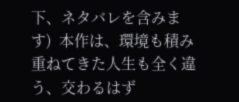下、ネタバレを含みます)  本作は、環境も積み重ねてきた人生も全く違う、交わるはず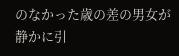のなかった歳の差の男女が静かに引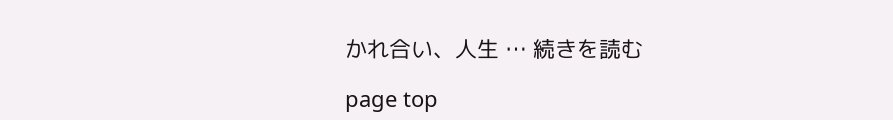かれ合い、人生 … 続きを読む

page top